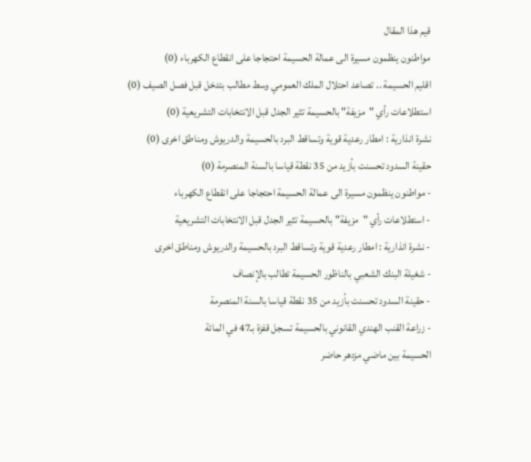قيم هذا المقال
مواطنون ينظمون مسيرة الى عمالة الحسيمة احتجاجا على انقطاع الكهرباء (0)
اقليم الحسيمة .. تصاعد احتلال الملك العمومي وسط مطالب بتدخل قبل فصل الصيف (0)
استطلاعات رأي "مزيفة" بالحسيمة تثير الجدل قبل الانتخابات التشريعية (0)
نشرة انذارية : امطار رعدية قوية وتساقط البرد بالحسيمة والدريوش ومناطق اخرى (0)
حقينة السدود تحسنت بأزيد من 35 نقطة قياسا بالسنة المنصرمة (0)
- مواطنون ينظمون مسيرة الى عمالة الحسيمة احتجاجا على انقطاع الكهرباء
- استطلاعات رأي "مزيفة" بالحسيمة تثير الجدل قبل الانتخابات التشريعية
- نشرة انذارية : امطار رعدية قوية وتساقط البرد بالحسيمة والدريوش ومناطق اخرى
- شغيلة البنك الشعبي بالناظور الحسيمة تطالب بالإنصاف
- حقينة السدود تحسنت بأزيد من 35 نقطة قياسا بالسنة المنصرمة
- زراعة القنب الهندي القانوني بالحسيمة تسجل قفزة بـ47 في المائة
الحسيمة بين ماضي مزدهر حاضر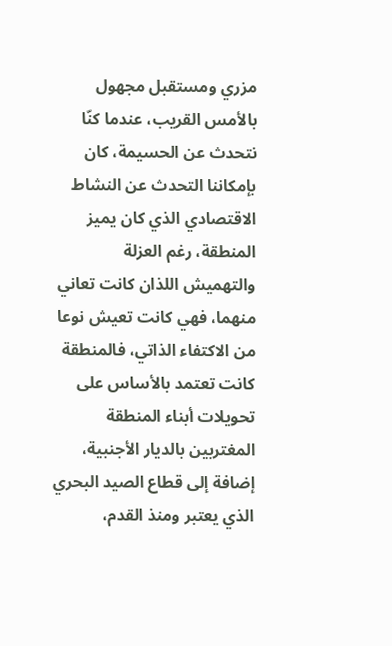مزري ومستقبل مجهول
بالأمس القريب، عندما كنّا نتحدث عن الحسيمة، كان بإمكاننا التحدث عن النشاط الاقتصادي الذي كان يميز المنطقة، رغم العزلة والتهميش اللذان كانت تعاني منهما، فهي كانت تعيش نوعا من الاكتفاء الذاتي، فالمنطقة كانت تعتمد بالأساس على تحويلات أبناء المنطقة المغتربين بالديار الأجنبية، إضافة إلى قطاع الصيد البحري الذي يعتبر ومنذ القدم،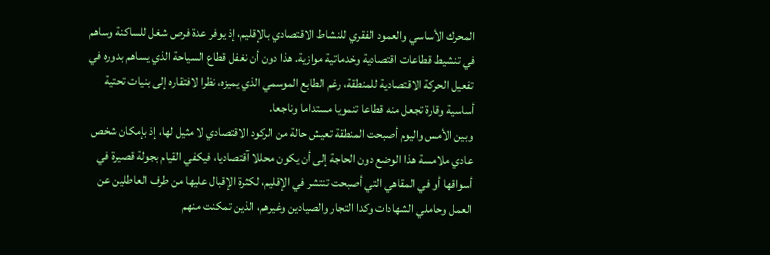المحرك الأساسي والعمود الفقري للنشاط الاقتصادي بالإقليم، إذ يوفر عدة فرص شغل للساكنة وساهم في تنشيط قطاعات اقتصادية وخدماتية موازية. هذا دون أن نغفل قطاع السياحة الذي يساهم بدوره في تفعيل الحركة الاقتصادية للمنطقة، رغم الطابع الموسمي الذي يميزه، نظرا لافتقاره إلى بنيات تحتية أساسية وقارة تجعل منه قطاعا تنمويا مستداما وناجعا.
وبين الأمس واليوم أصبحت المنطقة تعيش حالة من الركود الاقتصادي لا مثيل لها، إذ بإمكان شخص عادي ملامسة هذا الوضع دون الحاجة إلى أن يكون محللا آقتصاديا، فيكفي القيام بجولة قصيرة في أسواقها أو في المقاهي التي أصبحت تنتشر في الإقليم، لكثرة الإقبال عليها من طرف العاطلين عن العمل وحاملي الشهادات وكدا التجار والصيادين وغيرهم، الذين تمكنت منهم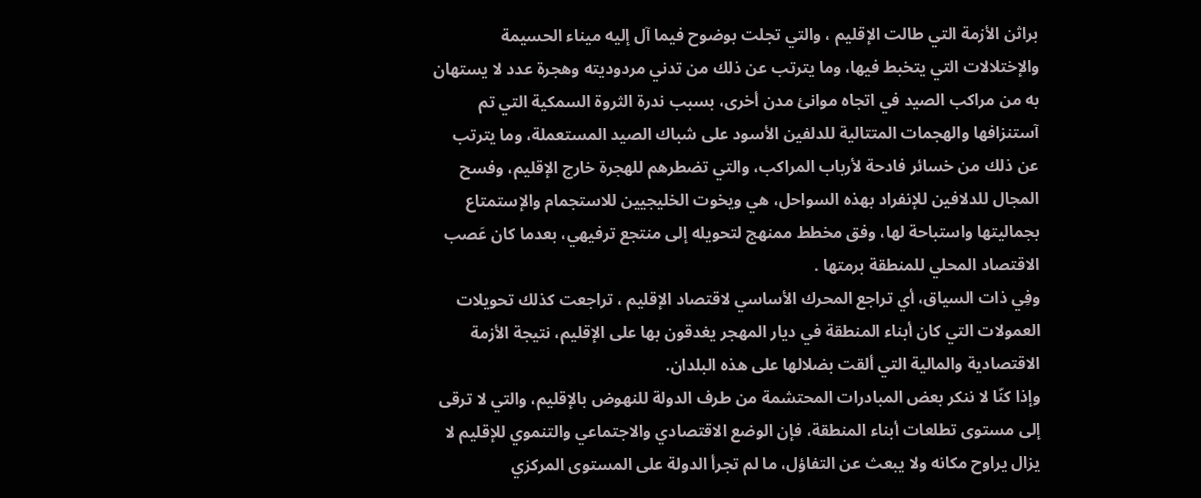براثن الأزمة التي طالت الإقليم ، والتي تجلت بوضوح فيما آل إليه ميناء الحسيمة والإختلالات التي يتخبط فيها، وما يترتب عن ذلك من تدني مردوديته وهجرة عدد لا يستهان به من مراكب الصيد في اتجاه موانئ مدن أخرى، بسبب ندرة الثروة السمكية التي تم آستنزافها والهجمات المتتالية للدلفين الأسود على شباك الصيد المستعملة، وما يترتب عن ذلك من خسائر فادحة لأرباب المراكب، والتي تضطرهم للهجرة خارج الإقليم، وفسح المجال للدلافين للإنفراد بهذه السواحل، هي ويخوت الخليجيين للاستجمام والإستمتاع بجماليتها واستباحة لها، وفق مخطط ممنهج لتحويله إلى منتجع ترفيهي، بعدما كان عَصب الاقتصاد المحلي للمنطقة برمتها .
وفِي ذات السياق، أي تراجع المحرك الأساسي لاقتصاد الإقليم ، تراجعت كذلك تحويلات العمولات التي كان أبناء المنطقة في ديار المهجر يغدقون بها على الإقليم، نتيجة الأزمة الاقتصادية والمالية التي ألقت بضلالها على هذه البلدان.
وإذا كنّا لا ننكر بعض المبادرات المحتشمة من طرف الدولة للنهوض بالإقليم، والتي لا ترقى إلى مستوى تطلعات أبناء المنطقة، فإن الوضع الاقتصادي والاجتماعي والتنموي للإقليم لا يزال يراوح مكانه ولا يبعث عن التفاؤل، ما لم تجرأ الدولة على المستوى المركزي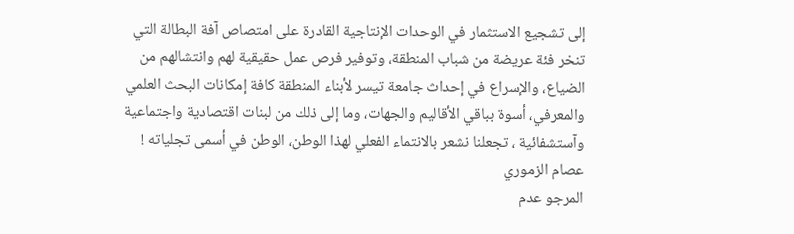إلى تشجيع الاستثمار في الوحدات الإنتاجية القادرة على امتصاص آفة البطالة التي تنخر فئة عريضة من شباب المنطقة، وتوفير فرص عمل حقيقية لهم وانتشالهم من الضياع، والإسراع في إحداث جامعة تيسر لأبناء المنطقة كافة إمكانات البحث العلمي والمعرفي، أسوة بباقي الأقاليم والجهات، وما إلى ذلك من لبنات اقتصادية واجتماعية وآستشفائية ، تجعلنا نشعر بالانتماء الفعلي لهذا الوطن، الوطن في أسمى تجلياته !
عصام الزموري
المرجو عدم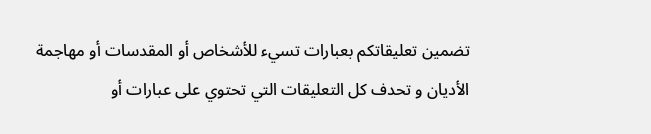تضمين تعليقاتكم بعبارات تسيء للأشخاص أو المقدسات أو مهاجمة الأديان و تحدف كل التعليقات التي تحتوي على عبارات أو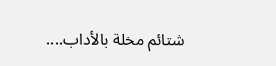شتائم مخلة بالأداب....